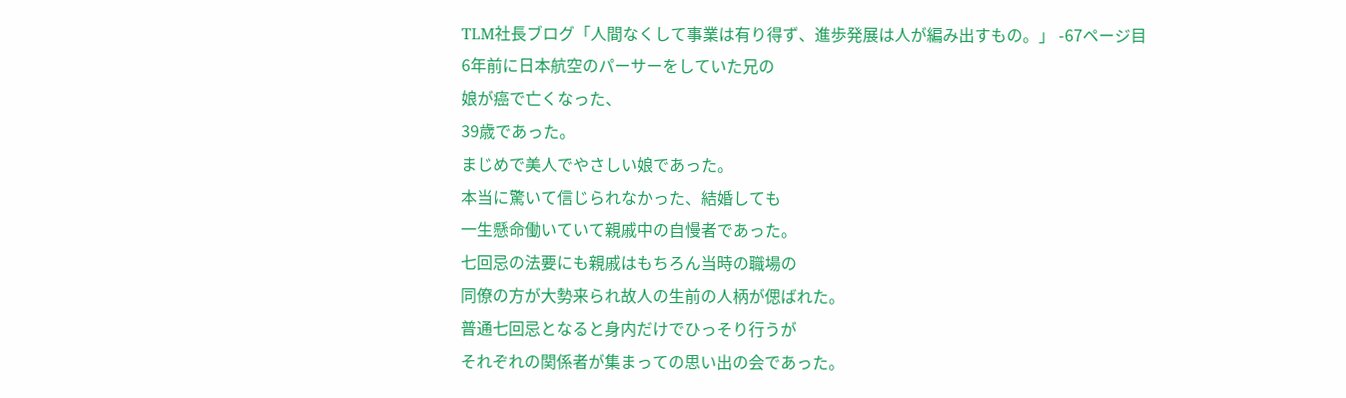TLM社長ブログ「人間なくして事業は有り得ず、進歩発展は人が編み出すもの。」 -67ページ目
6年前に日本航空のパーサーをしていた兄の
娘が癌で亡くなった、
39歳であった。
まじめで美人でやさしい娘であった。
本当に驚いて信じられなかった、結婚しても
一生懸命働いていて親戚中の自慢者であった。
七回忌の法要にも親戚はもちろん当時の職場の
同僚の方が大勢来られ故人の生前の人柄が偲ばれた。
普通七回忌となると身内だけでひっそり行うが
それぞれの関係者が集まっての思い出の会であった。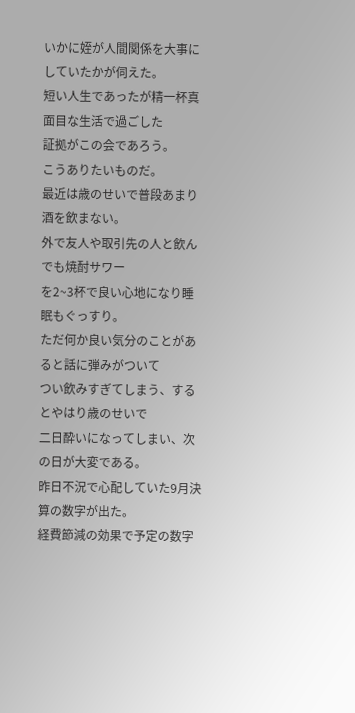いかに姪が人間関係を大事にしていたかが伺えた。
短い人生であったが精一杯真面目な生活で過ごした
証拠がこの会であろう。
こうありたいものだ。
最近は歳のせいで普段あまり酒を飲まない。
外で友人や取引先の人と飲んでも焼酎サワー
を2~3杯で良い心地になり睡眠もぐっすり。
ただ何か良い気分のことがあると話に弾みがついて
つい飲みすぎてしまう、するとやはり歳のせいで
二日酔いになってしまい、次の日が大変である。
昨日不況で心配していた9月決算の数字が出た。
経費節減の効果で予定の数字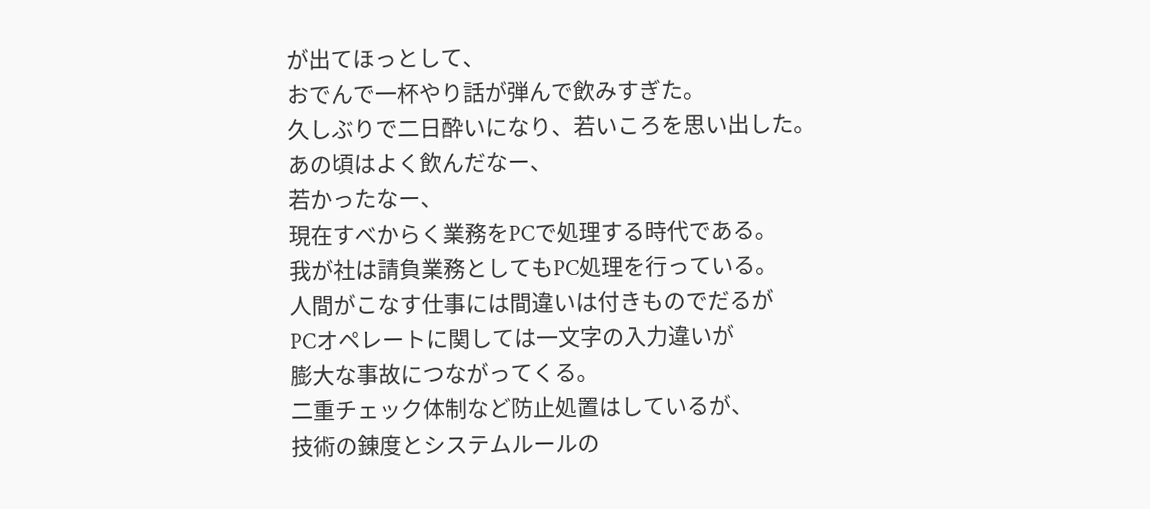が出てほっとして、
おでんで一杯やり話が弾んで飲みすぎた。
久しぶりで二日酔いになり、若いころを思い出した。
あの頃はよく飲んだなー、
若かったなー、
現在すべからく業務をPCで処理する時代である。
我が社は請負業務としてもPC処理を行っている。
人間がこなす仕事には間違いは付きものでだるが
PCオペレートに関しては一文字の入力違いが
膨大な事故につながってくる。
二重チェック体制など防止処置はしているが、
技術の錬度とシステムルールの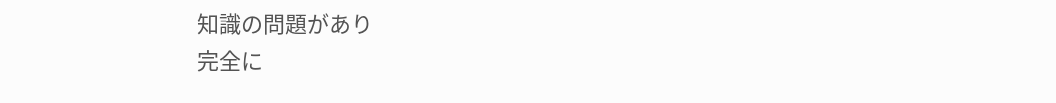知識の問題があり
完全に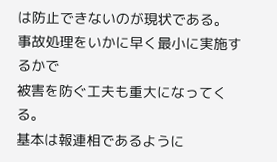は防止できないのが現状である。
事故処理をいかに早く最小に実施するかで
被害を防ぐ工夫も重大になってくる。
基本は報連相であるように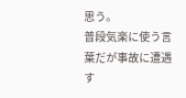思う。
普段気楽に使う言葉だが事故に遭遇す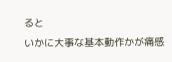ると
いかに大事な基本動作かが痛感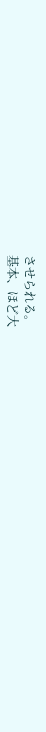させられる。
基本、ほど大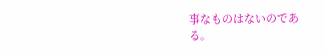事なものはないのである。